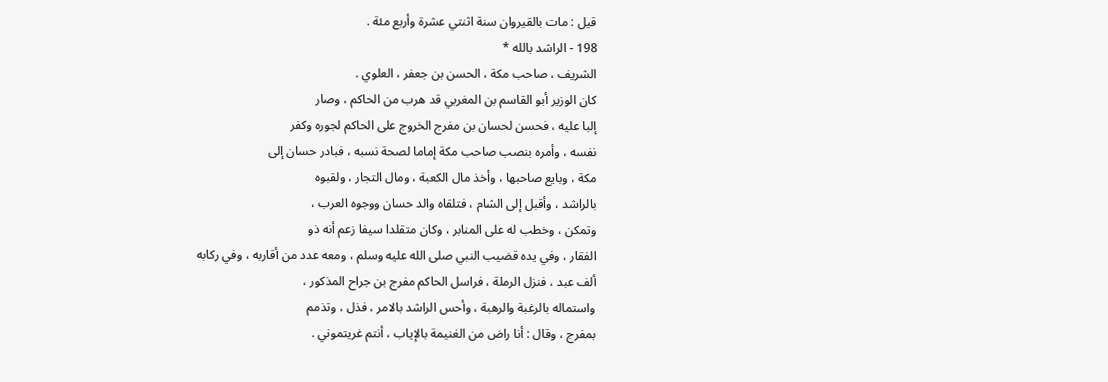قيل : مات بالقيروان سنة اثنتي عشرة وأربع مئة .
198 - الراشد بالله *
الشريف ، صاحب مكة ، الحسن بن جعفر ، العلوي .
كان الوزير أبو القاسم بن المغربي قد هرب من الحاكم ، وصار
إلبا عليه ، فحسن لحسان بن مفرج الخروج على الحاكم لجوره وكفر
نفسه ، وأمره بنصب صاحب مكة إماما لصحة نسبه ، فبادر حسان إلى
مكة ، وبايع صاحبها ، وأخذ مال الكعبة ، ومال التجار ، ولقبوه
بالراشد ، وأقبل إلى الشام ، فتلقاه والد حسان ووجوه العرب ،
وتمكن ، وخطب له على المنابر ، وكان متقلدا سيفا زعم أنه ذو
الفقار ، وفي يده قضيب النبي صلى الله عليه وسلم ، ومعه عدد من أقاربه ، وفي ركابه
ألف عبد ، فنزل الرملة ، فراسل الحاكم مفرج بن جراح المذكور ،
واستماله بالرغبة والرهبة ، وأحس الراشد بالامر ، فذل ، وتذمم
بمفرج ، وقال : أنا راض من الغنيمة بالإياب ، أنتم غريتموني .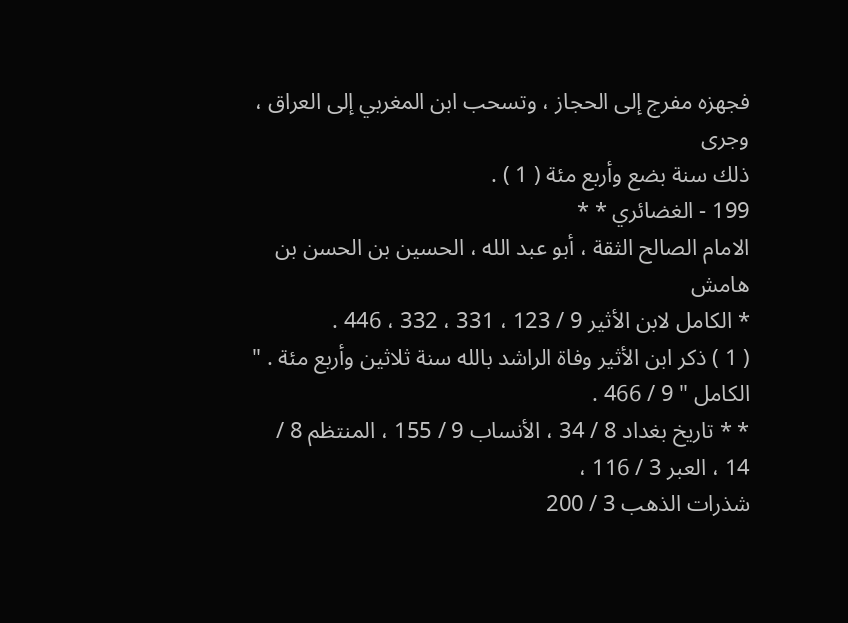فجهزه مفرج إلى الحجاز ، وتسحب ابن المغربي إلى العراق ، وجرى
ذلك سنة بضع وأربع مئة ( 1 ) .
199 - الغضائري * *
الامام الصالح الثقة ، أبو عبد الله ، الحسين بن الحسن بن
هامش
* الكامل لابن الأثير 9 / 123 ، 331 ، 332 ، 446 .
( 1 ) ذكر ابن الأثير وفاة الراشد بالله سنة ثلاثين وأربع مئة . " الكامل " 9 / 466 .
* * تاريخ بغداد 8 / 34 ، الأنساب 9 / 155 ، المنتظم 8 / 14 ، العبر 3 / 116 ،
شذرات الذهب 3 / 200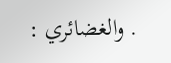. والغضائري :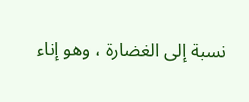نسبة إلى الغضارة ، وهو إناء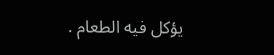يؤكل فيه الطعام .